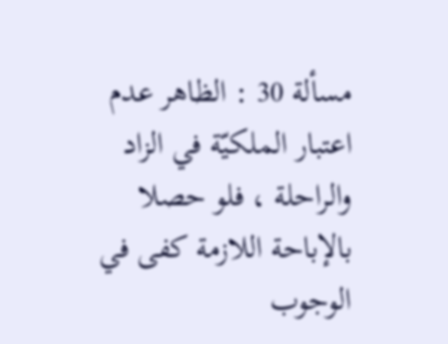مسألة 30 : الظاهر عدم اعتبار الملكيّة في الزاد والراحلة ، فلو حصلا بالإباحة اللازمة كفى في الوجوب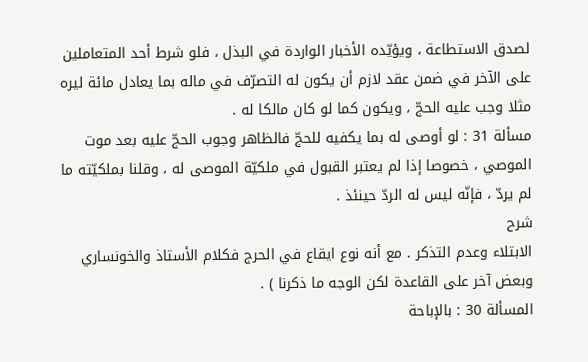لصدق الاستطاعة ، ويؤيّده الأخبار الواردة في البذل ، فلو شرط أحد المتعاملين على الآخر في ضمن عقد لازم أن يكون له التصرّف في ماله بما يعادل مائة ليره مثلا وجب عليه الحجّ ، ويكون كما لو كان مالكا له .
مسألة 31 : لو أوصى له بما يكفيه للحجّ فالظاهر وجوب الحجّ عليه بعد موت الموصي ، خصوصا إذا لم يعتبر القبول في ملكيّة الموصى له ، وقلنا بملكيّته ما لم يردّ ، فإنّه ليس له الردّ حينئذ .
شرح
الابتلاء وعدم التذكر . مع أنه نوع ايقاع في الحرج فكلام الأستاذ والخونساري وبعض آخر على القاعدة لكن الوجه ما ذكرنا ) .
المسألة 30 : بالإباحة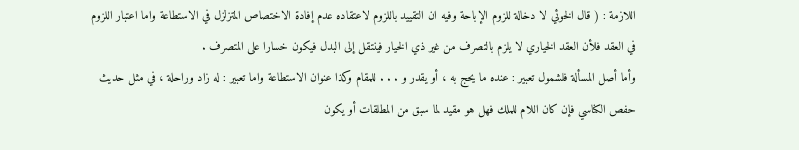اللازمة : ( قال الخوئي لا دخالة للزوم الإباحة وفيه ان التقييد باللزوم لاعتقاده عدم إفادة الاختصاص المتزلزل في الاستطاعة واما اعتبار اللزوم في العقد فلأن العقد الخياري لا يلزم بالتصرف من غير ذي الخيار فينتقل إلى البدل فيكون خسارا على المتصرف .
وأما أصل المسألة فلشمول تعبير : عنده ما يحج به ، أو يقدر و . . . للمقام وكذا عنوان الاستطاعة واما تعبير : له زاد وراحلة ، في مثل حديث حفص الكناسي فإن كان اللام للملك فهل هو مقيد لما سبق من المطلقات أو يكون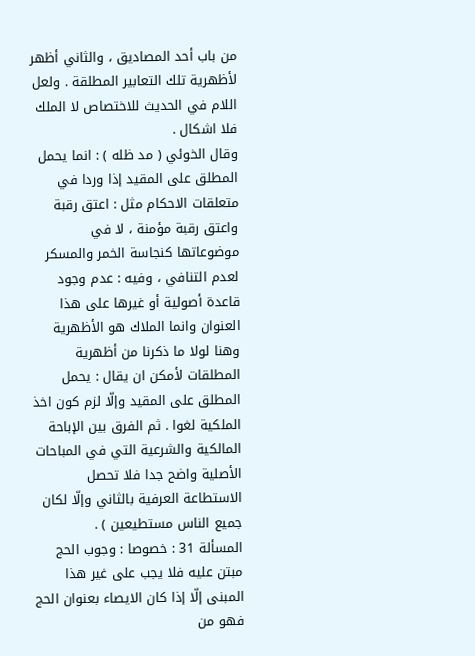من باب أحد المصاديق ، والثاني أظهر لأظهرية تلك التعابير المطلقة . ولعل اللام في الحديث للاختصاص لا الملك فلا اشكال .
وقال الخوئي ( مد ظله ) : انما يحمل المطلق على المقيد إذا وردا في متعلقات الاحكام مثل : اعتق رقبة واعتق رقبة مؤمنة ، لا في موضوعاتها كنجاسة الخمر والمسكر لعدم التنافي ، وفيه : عدم وجود قاعدة أصولية أو غيرها على هذا العنوان وانما الملاك هو الأظهرية وهنا لولا ما ذكرنا من أظهرية المطلقات لأمكن ان يقال : يحمل المطلق على المقيد وإلّا لزم كون اخذ الملكية لغوا . ثم الفرق بين الإباحة المالكية والشرعية التي في المباحات الأصلية واضح جدا فلا تحصل الاستطاعة العرفية بالثاني وإلّا لكان جميع الناس مستطيعين ) .
المسألة 31 : خصوصا : وجوب الحج مبتن عليه فلا يجب على غير هذا المبنى إلّا إذا كان الايصاء بعنوان الحج فهو من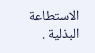الاستطاعة البذلية .